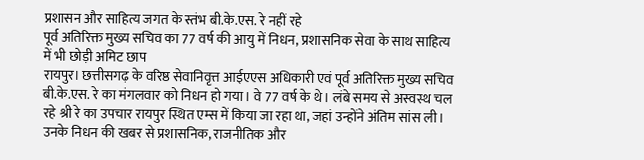प्रशासन और साहित्य जगत के स्तंभ बी.के.एस. रे नहीं रहे
पूर्व अतिरिक्त मुख्य सचिव का 77 वर्ष की आयु में निधन, प्रशासनिक सेवा के साथ साहित्य में भी छोड़ी अमिट छाप
रायपुर। छत्तीसगढ़ के वरिष्ठ सेवानिवृत्त आईएएस अधिकारी एवं पूर्व अतिरिक्त मुख्य सचिव बी.के.एस. रे का मंगलवार को निधन हो गया। वे 77 वर्ष के थे। लंबे समय से अस्वस्थ चल रहे श्री रे का उपचार रायपुर स्थित एम्स में किया जा रहा था, जहां उन्होंने अंतिम सांस ली। उनके निधन की खबर से प्रशासनिक, राजनीतिक और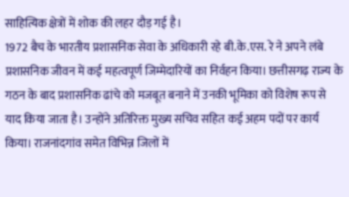साहित्यिक क्षेत्रों में शोक की लहर दौड़ गई है।
1972 बैच के भारतीय प्रशासनिक सेवा के अधिकारी रहे बी.के.एस. रे ने अपने लंबे प्रशासनिक जीवन में कई महत्वपूर्ण जिम्मेदारियों का निर्वहन किया। छत्तीसगढ़ राज्य के गठन के बाद प्रशासनिक ढांचे को मजबूत बनाने में उनकी भूमिका को विशेष रूप से याद किया जाता है। उन्होंने अतिरिक्त मुख्य सचिव सहित कई अहम पदों पर कार्य किया। राजनांदगांव समेत विभिन्न जिलों में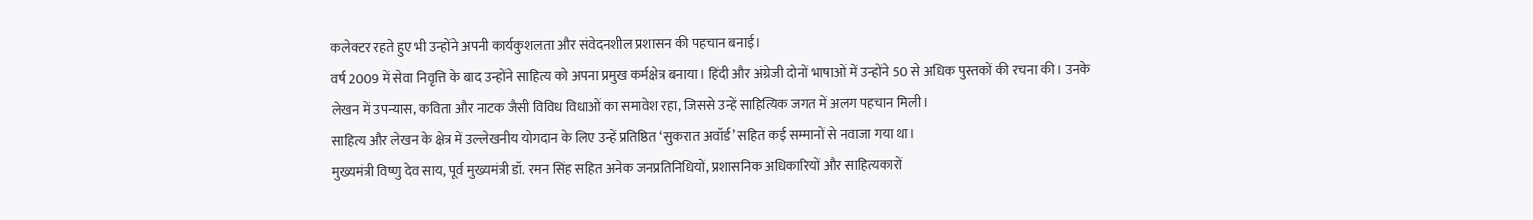कलेक्टर रहते हुए भी उन्होंने अपनी कार्यकुशलता और संवेदनशील प्रशासन की पहचान बनाई।
वर्ष 2009 में सेवा निवृत्ति के बाद उन्होंने साहित्य को अपना प्रमुख कर्मक्षेत्र बनाया। हिंदी और अंग्रेजी दोनों भाषाओं में उन्होंने 50 से अधिक पुस्तकों की रचना की। उनके लेखन में उपन्यास, कविता और नाटक जैसी विविध विधाओं का समावेश रहा, जिससे उन्हें साहित्यिक जगत में अलग पहचान मिली।
साहित्य और लेखन के क्षेत्र में उल्लेखनीय योगदान के लिए उन्हें प्रतिष्ठित ‘सुकरात अवॉर्ड’ सहित कई सम्मानों से नवाजा गया था।
मुख्यमंत्री विष्णु देव साय, पूर्व मुख्यमंत्री डॉ. रमन सिंह सहित अनेक जनप्रतिनिधियों, प्रशासनिक अधिकारियों और साहित्यकारों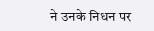ने उनके निधन पर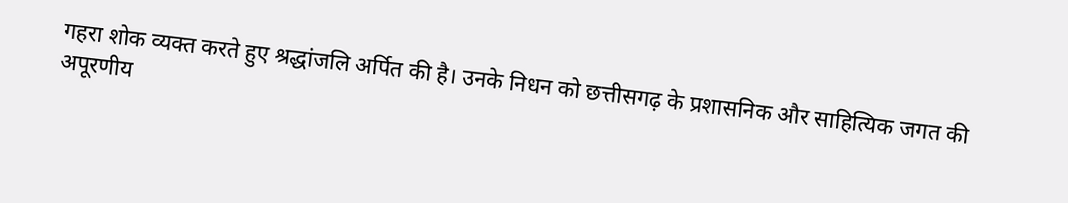गहरा शोक व्यक्त करते हुए श्रद्धांजलि अर्पित की है। उनके निधन को छत्तीसगढ़ के प्रशासनिक और साहित्यिक जगत की अपूरणीय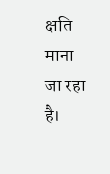क्षति माना जा रहा है।